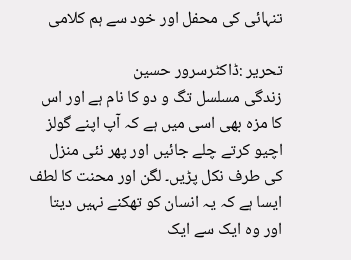تنہائی کی محفل اور خود سے ہم کلامی

تحریر :ڈاکٹرسرور حسین
زندگی مسلسل تگ و دو کا نام ہے اور اس کا مزہ بھی اسی میں ہے کہ آپ اپنے گولز اچیو کرتے چلے جائیں اور پھر نئی منزل کی طرف نکل پڑیں۔ لگن اور محنت کا لطف ایسا ہے کہ یہ انسان کو تھکنے نہیں دیتا اور وہ ایک سے ایک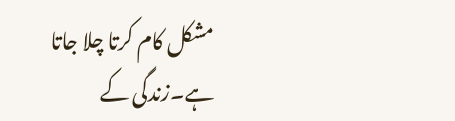مشکل کام کرتا چلا جاتا ہے۔زندگی کے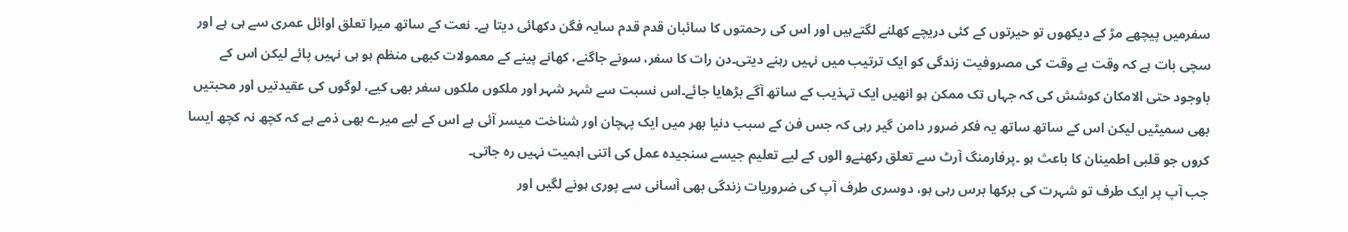سفرمیں پیچھے مڑ کے دیکھوں تو حیرتوں کے کئی دریچے کھلنے لگتےہیں اور اس کی رحمتوں کا سائبان قدم قدم سایہ فگن دکھائی دیتا ہے۔ نعت کے ساتھ میرا تعلق اوائل عمری سے ہی ہے اور سچی بات ہے کہ وقت بے وقت کی مصروفیت زندگی کو ایک ترتیب میں نہیں رہنے دیتی۔دن رات کا سفر، سونے جاگنے، کھانے پینے کے معمولات کبھی منظم ہو ہی نہیں پائے لیکن اس کے باوجود حتی الامکان کوشش کی کہ جہاں تک ممکن ہو انھیں ایک تہذیب کے ساتھ آگے بڑھایا جائے۔اس نسبت سے شہر شہر اور ملکوں ملکوں سفر بھی کیے، لوگوں کی عقیدتیں اور محبتیں بھی سمیٹیں لیکن اس کے ساتھ ساتھ یہ فکر ضرور دامن گیر رہی کہ جس فن کے سبب دنیا بھر میں ایک پہچان اور شناخت میسر آئی ہے اس کے لیے میرے بھی ذمے ہے کہ کچھ نہ کچھ ایسا کروں جو قلبی اطمینان کا باعث ہو ۔پرفارمنگ آرٹ سے تعلق رکھنےو الوں کے لیے تعلیم جیسے سنجیدہ عمل کی اتنی اہمیت نہیں رہ جاتی۔
جب آپ پر ایک طرف تو شہرت کی برکھا برس رہی ہو، دوسری طرف آپ کی ضروریات زندگی بھی آسانی سے پوری ہونے لگیں اور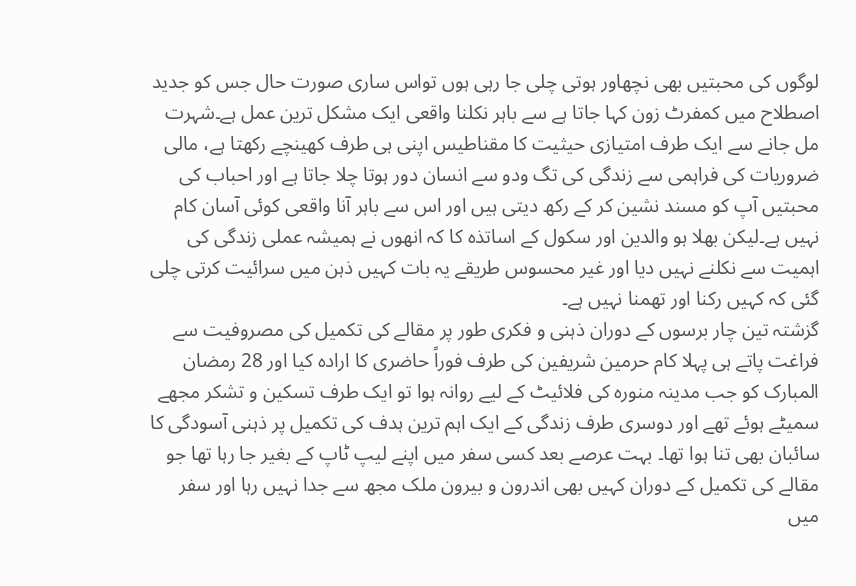لوگوں کی محبتیں بھی نچھاور ہوتی چلی جا رہی ہوں تواس ساری صورت حال جس کو جدید اصطلاح میں کمفرٹ زون کہا جاتا ہے سے باہر نکلنا واقعی ایک مشکل ترین عمل ہے۔شہرت مل جانے سے ایک طرف امتیازی حیثیت کا مقناطیس اپنی ہی طرف کھینچے رکھتا ہے، مالی ضروریات کی فراہمی سے زندگی کی تگ ودو سے انسان دور ہوتا چلا جاتا ہے اور احباب کی محبتیں آپ کو مسند نشین کر کے رکھ دیتی ہیں اور اس سے باہر آنا واقعی کوئی آسان کام نہیں ہے۔لیکن بھلا ہو والدین اور سکول کے اساتذہ کا کہ انھوں نے ہمیشہ عملی زندگی کی اہمیت سے نکلنے نہیں دیا اور غیر محسوس طریقے یہ بات کہیں ذہن میں سرائیت کرتی چلی گئی کہ کہیں رکنا اور تھمنا نہیں ہے۔
گزشتہ تین چار برسوں کے دوران ذہنی و فکری طور پر مقالے کی تکمیل کی مصروفیت سے فراغت پاتے ہی پہلا کام حرمین شریفین کی طرف فوراً حاضری کا ارادہ کیا اور 28 رمضان المبارک کو جب مدینہ منورہ کی فلائیٹ کے لیے روانہ ہوا تو ایک طرف تسکین و تشکر مجھے سمیٹے ہوئے تھے اور دوسری طرف زندگی کے ایک اہم ترین ہدف کی تکمیل پر ذہنی آسودگی کا سائبان بھی تنا ہوا تھا۔ بہت عرصے بعد کسی سفر میں اپنے لیپ ٹاپ کے بغیر جا رہا تھا جو مقالے کی تکمیل کے دوران کہیں بھی اندرون و بیرون ملک مجھ سے جدا نہیں رہا اور سفر میں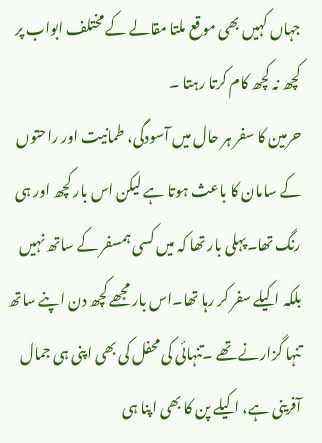جہاں کہیں بھی موقع ملتا مقالے کے مختلف ابواب پر کچھ نہ کچھ کام کرتا رہتا ۔
حرمین کا سفر ہر حال میں آسودگی، طمانیت اور راحتوں کے سامان کا باعث ہوتا ہے لیکن اس بار کچھ اور ہی رنگ تھا۔پہلی بار تھا کہ میں کسی ہمسفر کے ساتھ نہیں بلکہ اکیلے سفر کر رہا تھا۔اس بار مجھے کچھ دن اپنے ساتھ تنہا گزارنے تھے ۔تنہائی کی محفل کی بھی اپنی ہی جمال آفرینی ہے، اکیلے پن کا بھی اپنا ہی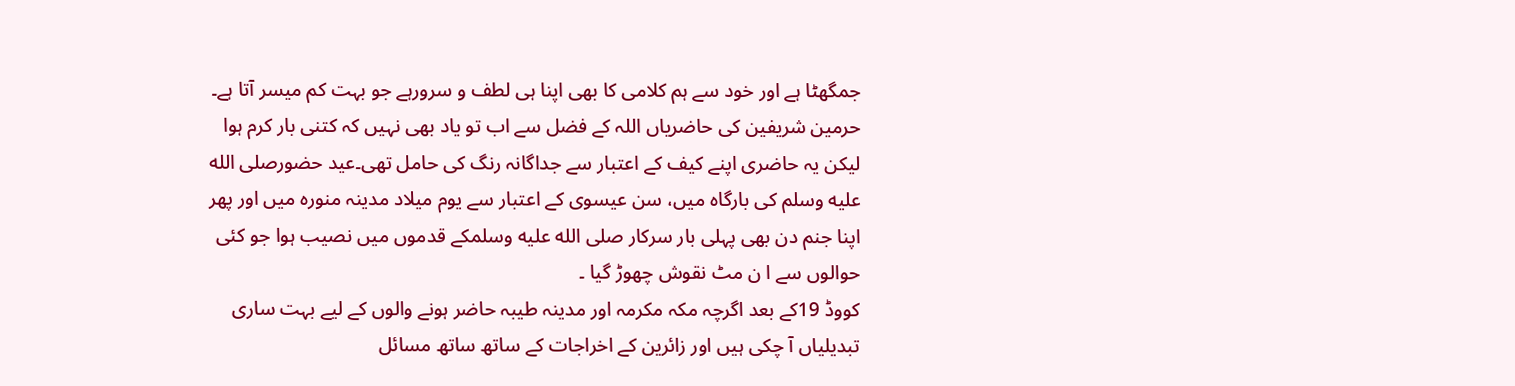جمگھٹا ہے اور خود سے ہم کلامی کا بھی اپنا ہی لطف و سرورہے جو بہت کم میسر آتا ہے۔ حرمین شریفین کی حاضریاں اللہ کے فضل سے اب تو یاد بھی نہیں کہ کتنی بار کرم ہوا لیکن یہ حاضری اپنے کیف کے اعتبار سے جداگانہ رنگ کی حامل تھی۔عید حضورصلى الله عليه وسلم کی بارگاہ میں، سن عیسوی کے اعتبار سے یوم میلاد مدینہ منورہ میں اور پھر اپنا جنم دن بھی پہلی بار سرکار صلى الله عليه وسلمکے قدموں میں نصیب ہوا جو کئی حوالوں سے ا ن مٹ نقوش چھوڑ گیا ۔
کووڈ 19کے بعد اگرچہ مکہ مکرمہ اور مدینہ طیبہ حاضر ہونے والوں کے لیے بہت ساری تبدیلیاں آ چکی ہیں اور زائرین کے اخراجات کے ساتھ ساتھ مسائل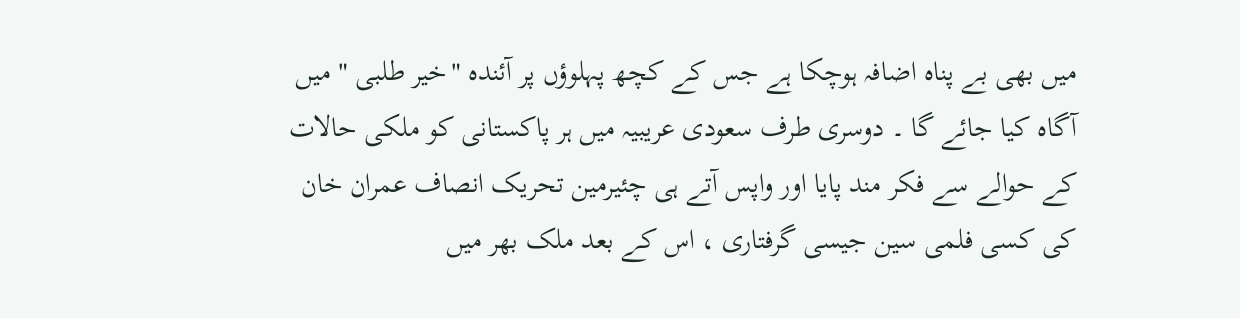میں بھی بے پناہ اضافہ ہوچکا ہے جس کے کچھ پہلوؤں پر آئندہ "خیر طلبی " میں آگاہ کیا جائے گا ۔ دوسری طرف سعودی عریبیہ میں ہر پاکستانی کو ملکی حالات کے حوالے سے فکر مند پایا اور واپس آتے ہی چئیرمین تحریک انصاف عمران خان کی کسی فلمی سین جیسی گرفتاری ، اس کے بعد ملک بھر میں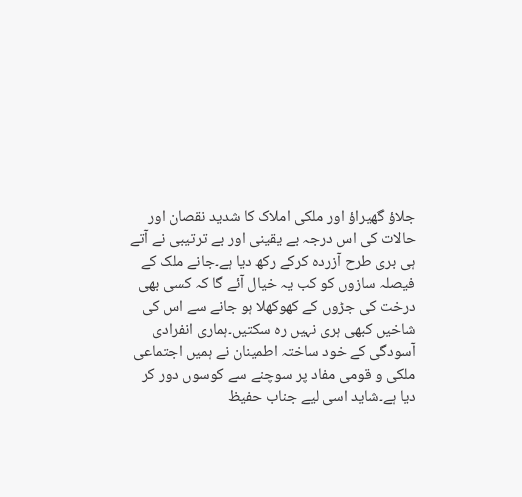جلاؤ گھیراؤ اور ملکی املاک کا شدید نقصان اور حالات کی اس درجہ بے یقینی اور بے ترتیبی نے آتے ہی بری طرح آزردہ کرکے رکھ دیا ہے۔جانے ملک کے فیصلہ سازوں کو کب یہ خیال آئے گا کہ کسی بھی درخت کی جڑوں کے کھوکھلا ہو جانے سے اس کی شاخیں کبھی ہری نہیں رہ سکتیں۔ہماری انفرادی آسودگی کے خود ساختہ اطمینان نے ہمیں اجتماعی ملکی و قومی مفاد پر سوچنے سے کوسوں دور کر دیا ہے۔شاید اسی لیے جناب حفیظ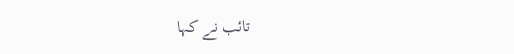تائب نے کہا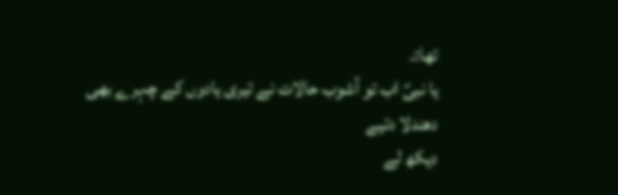تھا:۔
یا نبیؐ اب تو آشوب حالات نے تیری یادوں کے چہرے بھی دھندلا دئیے
دیکھ لے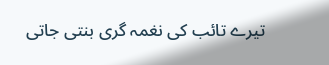تیرے تائب کی نغمہ گری بنتی جاتی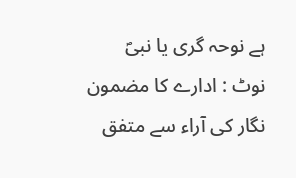ہے نوحہ گری یا نبیؐ
نوٹ : ادارے کا مضمون نگار کی آراء سے متفق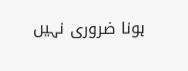ہونا ضروری نہیں